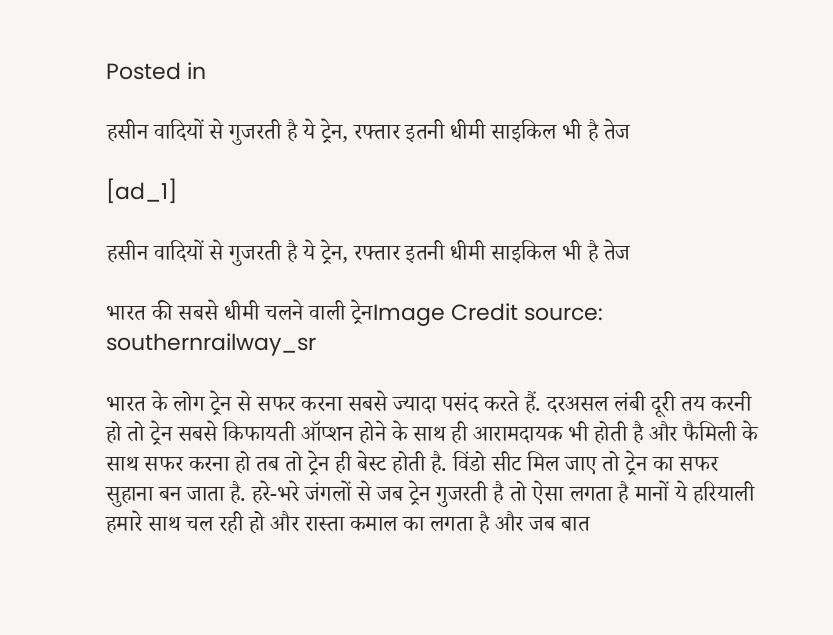Posted in

हसीन वादियों से गुजरती है ये ट्रेन, रफ्तार इतनी धीमी साइकिल भी है तेज

[ad_1]

हसीन वादियों से गुजरती है ये ट्रेन, रफ्तार इतनी धीमी साइकिल भी है तेज

भारत की सबसे धीमी चलने वाली ट्रेनImage Credit source: southernrailway_sr

भारत के लोग ट्रेन से सफर करना सबसे ज्यादा पसंद करते हैं. दरअसल लंबी दूरी तय करनी हो तो ट्रेन सबसे किफायती ऑप्शन होने के साथ ही आरामदायक भी होती है और फैमिली के साथ सफर करना हो तब तो ट्रेन ही बेस्ट होती है. विंडो सीट मिल जाए तो ट्रेन का सफर सुहाना बन जाता है. हरे-भरे जंगलों से जब ट्रेन गुजरती है तो ऐसा लगता है मानों ये हरियाली हमारे साथ चल रही हो और रास्ता कमाल का लगता है और जब बात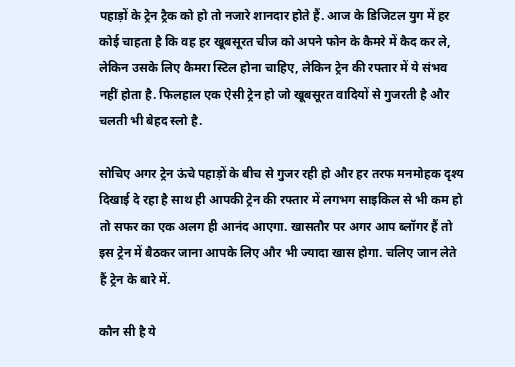पहाड़ों के ट्रेन ट्रैक को हो तो नजारे शानदार होते हैं. आज के डिजिटल युग में हर कोई चाहता है कि वह हर खूबसूरत चीज को अपने फोन के कैमरे में कैद कर ले, लेकिन उसके लिए कैमरा स्टिल होना चाहिए, लेकिन ट्रेन की रफ्तार में ये संभव नहीं होता है. फिलहाल एक ऐसी ट्रेन हो जो खूबसूरत वादियों से गुजरती है और चलती भी बेहद स्लो है.

सोचिए अगर ट्रेन ऊंचे पहाड़ों के बीच से गुजर रही हो और हर तरफ मनमोहक दृश्य दिखाई दे रहा है साथ ही आपकी ट्रेन की रफ्तार में लगभग साइकिल से भी कम हो तो सफर का एक अलग ही आनंद आएगा. खासतौर पर अगर आप ब्लॉगर हैं तो इस ट्रेन में बैठकर जाना आपके लिए और भी ज्यादा खास होगा. चलिए जान लेते हैं ट्रेन के बारे में.

कौन सी है ये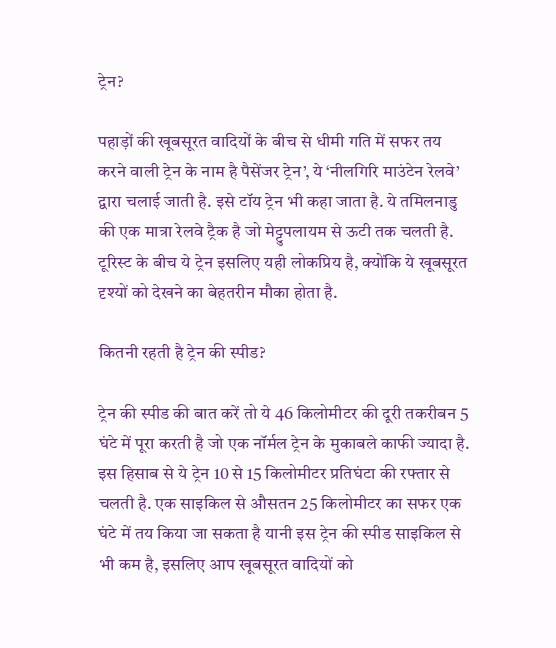ट्रेन?

पहाड़ों की खूबसूरत वादियों के बीच से धीमी गति में सफर तय करने वाली ट्रेन के नाम है पैसेंजर ट्रेन’, ये ‘नीलगिरि माउंटेन रेलवे’ द्वारा चलाई जाती है. इसे टॉय ट्रेन भी कहा जाता है. ये तमिलनाडु की एक मात्रा रेलवे ट्रैक है जो मेट्टुपलायम से ऊटी तक चलती है. टूरिस्ट के बीच ये ट्रेन इसलिए यही लोकप्रिय है, क्योंकि ये खूबसूरत दृश्यों को देखने का बेहतरीन मौका होता है.

कितनी रहती है ट्रेन की स्पीड?

ट्रेन की स्पीड की बात करें तो ये 46 किलोमीटर की दूरी तकरीबन 5 घंटे में पूरा करती है जो एक नॉर्मल ट्रेन के मुकाबले काफी ज्यादा है. इस हिसाब से ये ट्रेन 10 से 15 किलोमीटर प्रतिघंटा की रफ्तार से चलती है. एक साइकिल से औसतन 25 किलोमीटर का सफर एक घंटे में तय किया जा सकता है यानी इस ट्रेन की स्पीड साइकिल से भी कम है, इसलिए आप खूबसूरत वादियों को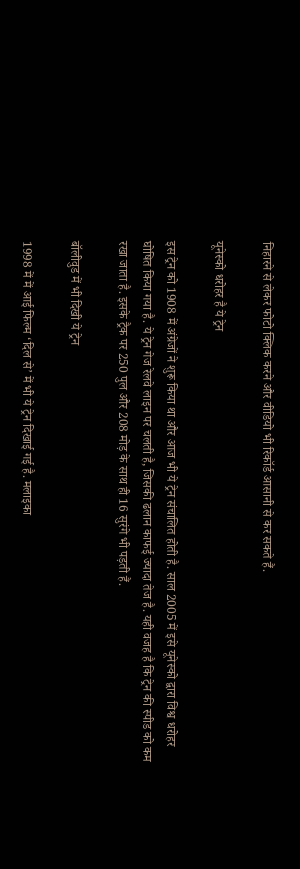निहारने से लेकर फोटो क्लिक करने और वीडियो भी रिकॉर्ड आसानी से कर सकते हैं.

यूनेस्को धरोहर है ये ट्रेन

इस ट्रेन को 1908 में अंग्रेजों ने शुरू किया था और आज भी ये ट्रेन संचालित होती है. साल 2005 में इसे यूनेस्को द्वारा विश्व धरोहर घोषित किया गया है. ये ट्रेन गेज रेलवे लाइन पर चलती है, जिसकी ढलान काफई ज्यादा तेज है. यही वजह है कि ट्रेन की स्पीड को कम रखा जाता है. इसके ट्रैक पर 250 पुल और 208 मोड़ के साथ ही 16 सुरंगे भी पड़ती हैं.

बॉलीवुड में भी दिखी ये ट्रेन

1998 में में आई फिल्म ‘दिल से’ में भी ये ट्रेन दिखाई गई है. मलाइका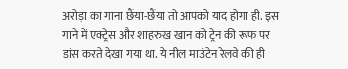अरोड़ा का गाना छैंया-छैंया तो आपको याद होगा ही. इस गाने में एक्ट्रेस और शाहरुख खान को ट्रेन की रूफ पर डांस करते देखा गया था. ये नील माउंटेन रेलवे की ही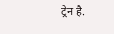ट्रेन है.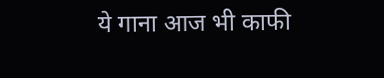ये गाना आज भी काफी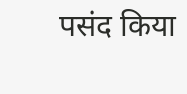पसंद किया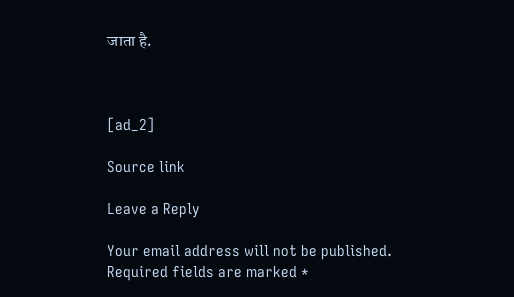जाता है.



[ad_2]

Source link

Leave a Reply

Your email address will not be published. Required fields are marked *